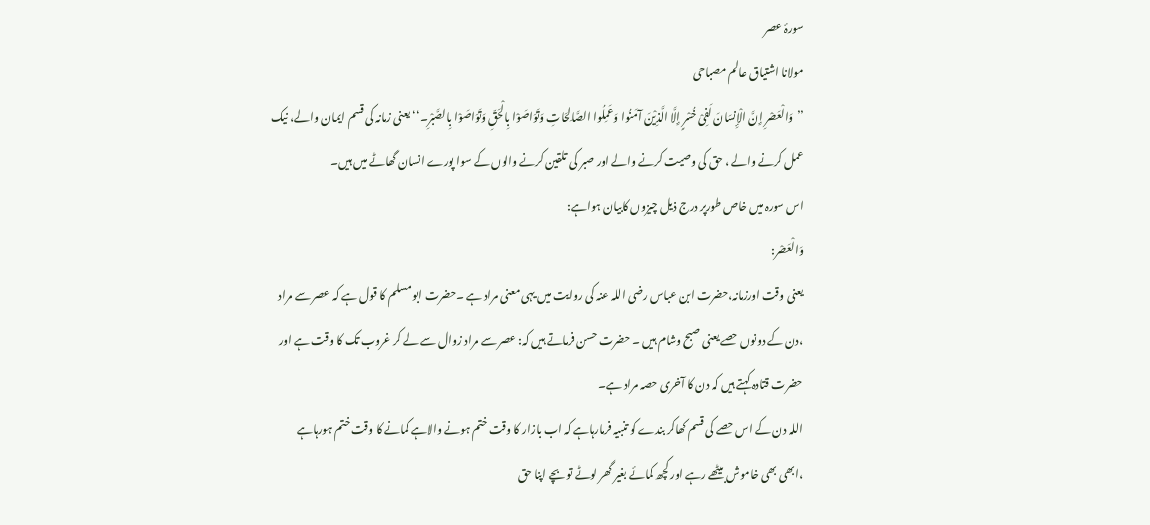سورۂ عصر
مولانا اشتیاق عالم مصباحی
’’وَالْعَصْرِ إِنَّ الْإِنسَانَ لَفِیْ خُسْرٍ إِلَّا الَّذِیْنَ آمَنُوا وَعَمِلُوا الصَّالِحَاتِ وَتَوَاصَوْا بِالْحَقِّ وَتَوَاصَوْا بِالصَّبْرِ۔‘‘یعنی زمانہ کی قسم ایمان والے، نیک عمل کرنے والے ، حق کی وصیت کرنے والے اور صبر کی تلقین کرنے والوں کے سوا پورے انسان گھاٹے میں ہیں۔
اس سورہ میں خاص طورپر درج ذیل چیزوں کابیان ہواہے:
وَالْعَصْر:
یعنی وقت اورزمانہ،حضرت ابن عباس رضی اللہ عنہ کی روایت میں یہی معنی مراد ہے ۔حضرت ابو مسلم کا قول ہے کہ عصر سے مراد ،دن کے دونوں حصے یعنی صبح وشام ہیں ۔ حضرت حسن فرماتے ہیں کہ: عصر سے مراد زوال سے لے کر غروب تک کا وقت ہے اور حضرت قتادہ کہتے ہیں کہ دن کا آخری حصہ مراد ہے۔
اللہ دن کے اس حصے کی قسم کھاکر بندے کو تنبیہ فرمارہاہے کہ اب بازار کا وقت ختم ہونے والاہے کمانے کا وقت ختم ہورہاہے ،ابھی بھی خاموش بیٹھے رہے اور کچھ کمائے بغیر گھر لوٹے تو بچے اپنا حق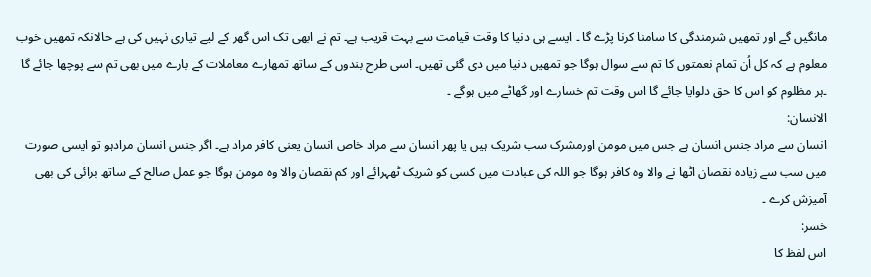مانگیں گے اور تمھیں شرمندگی کا سامنا کرنا پڑے گا ۔ ایسے ہی دنیا کا وقت قیامت سے بہت قریب ہے۔ تم نے ابھی تک اس گھر کے لیے تیاری نہیں کی ہے حالانکہ تمھیں خوب معلوم ہے کہ کل اُن تمام نعمتوں کا تم سے سوال ہوگا جو تمھیں دنیا میں دی گئی تھیں۔ اسی طرح بندوں کے ساتھ تمھارے معاملات کے بارے میں بھی تم سے پوچھا جائے گا ۔ہر مظلوم کو اس کا حق دلوایا جائے گا اس وقت تم خسارے اور گھاٹے میں ہوگے ۔
الانسان:
انسان سے مراد جنس انسان ہے جس میں مومن اورمشرک سب شریک ہیں یا پھر انسان سے مراد خاص انسان یعنی کافر مراد ہے۔ اگر جنس انسان مرادہو تو ایسی صورت میں سب سے زیادہ نقصان اٹھا نے والا وہ کافر ہوگا جو اللہ کی عبادت میں کسی کو شریک ٹھہرائے اور کم نقصان والا وہ مومن ہوگا جو عمل صالح کے ساتھ برائی کی بھی آمیزش کرے ۔
خسر:
اس لفظ کا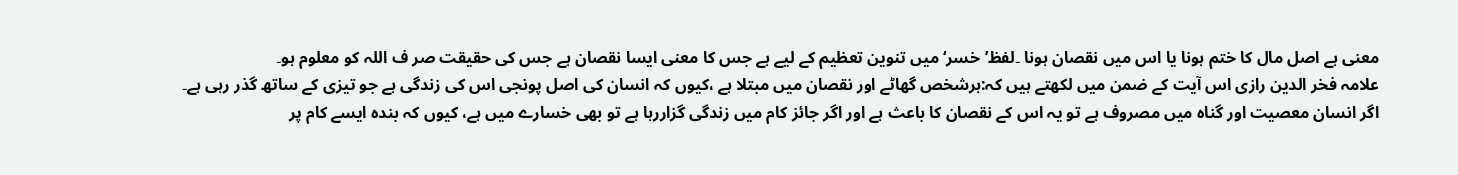معنی ہے اصل مال کا ختم ہونا یا اس میں نقصان ہونا ۔لفظ’خسر‘میں تنوین تعظیم کے لیے ہے جس کا معنی ایسا نقصان ہے جس کی حقیقت صر ف اللہ کو معلوم ہو۔
علامہ فخر الدین رازی اس آیت کے ضمن میں لکھتے ہیں کہ:ہرشخص گھاٹے اور نقصان میں مبتلا ہے ،کیوں کہ انسان کی اصل پونجی اس کی زندگی ہے جو تیزی کے ساتھ گذر رہی ہے۔
اگر انسان معصیت اور گناہ میں مصروف ہے تو یہ اس کے نقصان کا باعث ہے اور اگر جائز کام میں زندگی گزاررہا ہے تو بھی خسارے میں ہے، کیوں کہ بندہ ایسے کام پر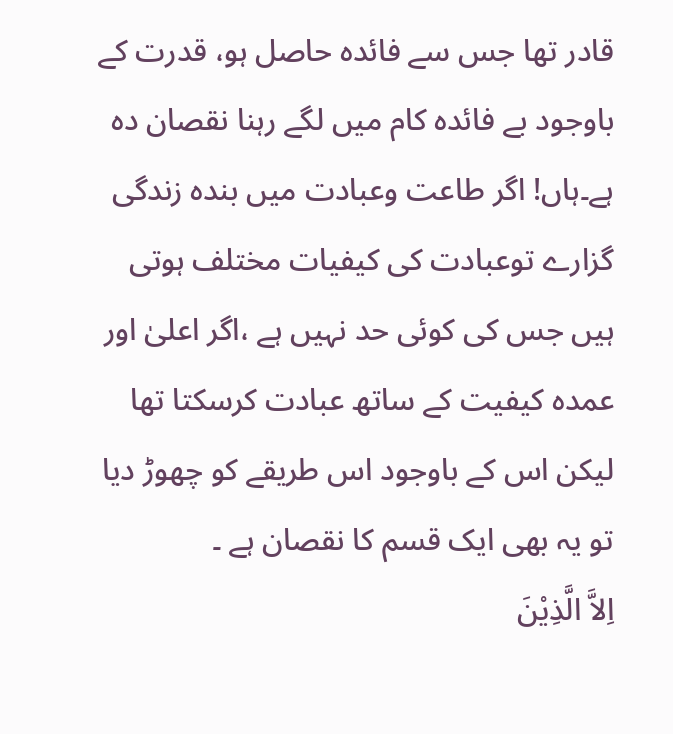قادر تھا جس سے فائدہ حاصل ہو، قدرت کے باوجود بے فائدہ کام میں لگے رہنا نقصان دہ ہے۔ہاں! اگر طاعت وعبادت میں بندہ زندگی گزارے توعبادت کی کیفیات مختلف ہوتی ہیں جس کی کوئی حد نہیں ہے ،اگر اعلیٰ اور عمدہ کیفیت کے ساتھ عبادت کرسکتا تھا لیکن اس کے باوجود اس طریقے کو چھوڑ دیا تو یہ بھی ایک قسم کا نقصان ہے ۔
اِلاَّ الَّذِیْنَ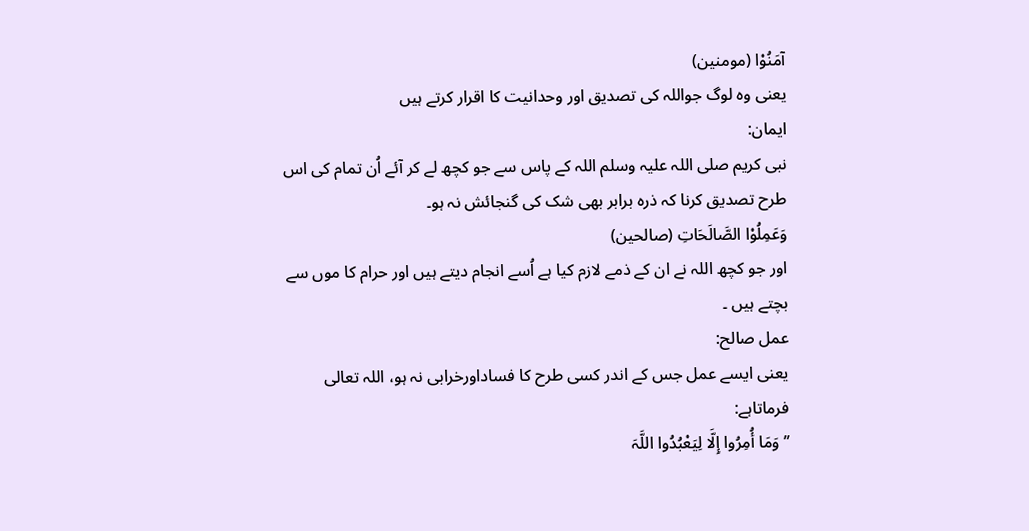آمَنُوْا (مومنین)
یعنی وہ لوگ جواللہ کی تصدیق اور وحدانیت کا اقرار کرتے ہیں
ایمان:
نبی کریم صلی اللہ علیہ وسلم اللہ کے پاس سے جو کچھ لے کر آئے اُن تمام کی اس طرح تصدیق کرنا کہ ذرہ برابر بھی شک کی گنجائش نہ ہو۔
وَعَمِلُوْا الصَّالَحَاتِ (صالحین)
اور جو کچھ اللہ نے ان کے ذمے لازم کیا ہے اُسے انجام دیتے ہیں اور حرام کا موں سے بچتے ہیں ۔
عمل صالح:
یعنی ایسے عمل جس کے اندر کسی طرح کا فساداورخرابی نہ ہو، اللہ تعالی فرماتاہے:
’’وَمَا أُمِرُوا إِلَّا لِیَعْبُدُوا اللَّہَ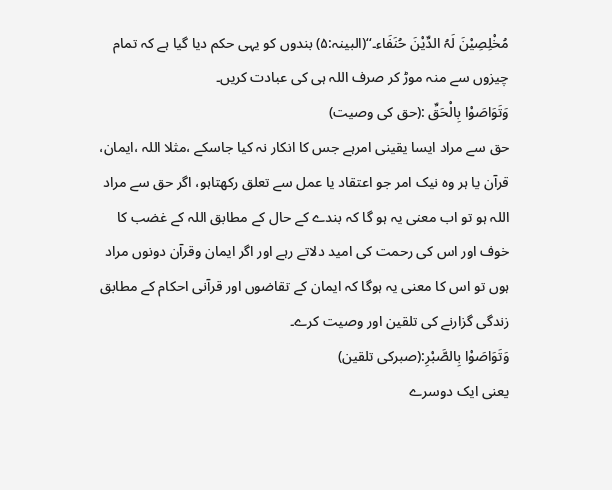مُخْلِصِیْنَ لَہُ الدِّیْنَ حُنَفَاء۔‘‘(البینہ:۵) بندوں کو یہی حکم دیا گیا ہے کہ تمام چیزوں سے منہ موڑ کر صرف اللہ ہی کی عبادت کریں۔
وَتَوَاصَوْا بِالْحَقِّ :(حق کی وصیت)
حق سے مراد ایسا یقینی امرہے جس کا انکار نہ کیا جاسکے ،مثلا اللہ ،ایمان، قرآن یا ہر وہ نیک امر جو اعتقاد یا عمل سے تعلق رکھتاہو، اگر حق سے مراد اللہ ہو تو اب معنی یہ ہو گا کہ بندے کے حال کے مطابق اللہ کے غضب کا خوف اور اس کی رحمت کی امید دلاتے رہے اور اگر ایمان وقرآن دونوں مراد ہوں تو اس کا معنی یہ ہوگا کہ ایمان کے تقاضوں اور قرآنی احکام کے مطابق زندگی گزارنے کی تلقین اور وصیت کرے۔
وَتَوَاصَوْا بِالصَّبْرِ:(صبرکی تلقین)
یعنی ایک دوسرے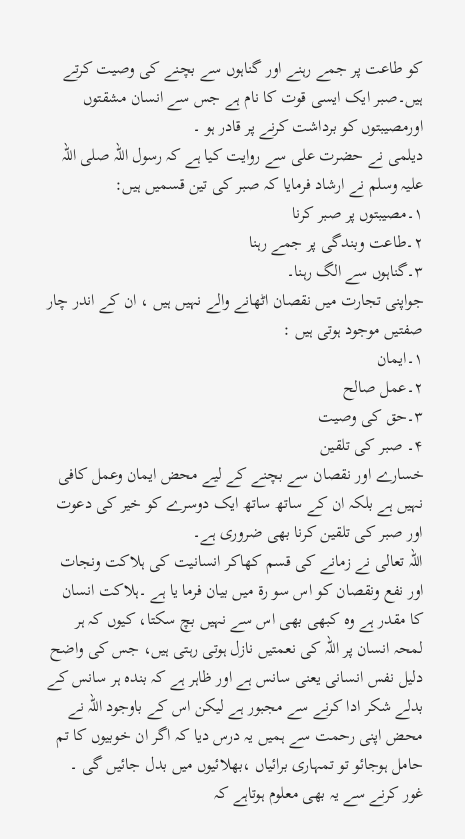کو طاعت پر جمے رہنے اور گناہوں سے بچنے کی وصیت کرتے ہیں۔صبر ایک ایسی قوت کا نام ہے جس سے انسان مشقتوں اورمصیبتوں کو برداشت کرنے پر قادر ہو ۔
دیلمی نے حضرت علی سے روایت کیا ہے کہ رسول اللہ صلی اللہ علیہ وسلم نے ارشاد فرمایا کہ صبر کی تین قسمیں ہیں:
۱۔مصیبتوں پر صبر کرنا
۲۔طاعت وبندگی پر جمے رہنا
۳۔گناہوں سے الگ رہنا۔
جواپنی تجارت میں نقصان اٹھانے والے نہیں ہیں ، ان کے اندر چار صفتیں موجود ہوتی ہیں :
۱۔ایمان
۲۔عمل صالح
۳۔حق کی وصیت
۴۔ صبر کی تلقین
خسارے اور نقصان سے بچنے کے لیے محض ایمان وعمل کافی نہیں ہے بلکہ ان کے ساتھ ساتھ ایک دوسرے کو خیر کی دعوت اور صبر کی تلقین کرنا بھی ضروری ہے۔
اللہ تعالی نے زمانے کی قسم کھاکر انسانیت کی ہلاکت ونجات اور نفع ونقصان کو اس سو رۃ میں بیان فرما یا ہے ۔ہلاکت انسان کا مقدر ہے وہ کبھی بھی اس سے نہیں بچ سکتا، کیوں کہ ہر لمحہ انسان پر اللہ کی نعمتیں نازل ہوتی رہتی ہیں، جس کی واضح دلیل نفس انسانی یعنی سانس ہے اور ظاہر ہے کہ بندہ ہر سانس کے بدلے شکر ادا کرنے سے مجبور ہے لیکن اس کے باوجود اللہ نے محض اپنی رحمت سے ہمیں یہ درس دیا کہ اگر ان خوبیوں کا تم حامل ہوجائو تو تمہاری برائیاں ،بھلائیوں میں بدل جائیں گی ۔
غور کرنے سے یہ بھی معلوم ہوتاہے کہ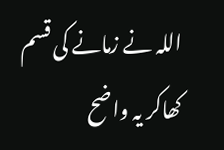اللہ نے زمانے کی قسم کھاکر یہ واضح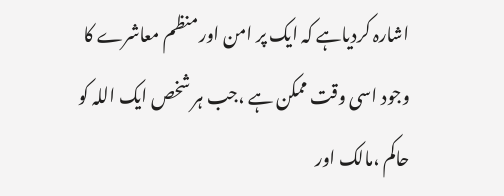اشارہ کردیاہے کہ ایک پر امن اور منظم معاشرے کا وجود اسی وقت ممکن ہے ،جب ہر شخص ایک اللہ کو حاکم ،مالک اور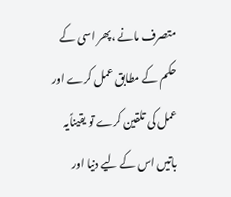متصرف مانے ،پھر اسی کے حکم کے مطابق عمل کرے اور عمل کی تلقین کرے تو یقیناًیہ باتیں اس کے لیے دنیا اور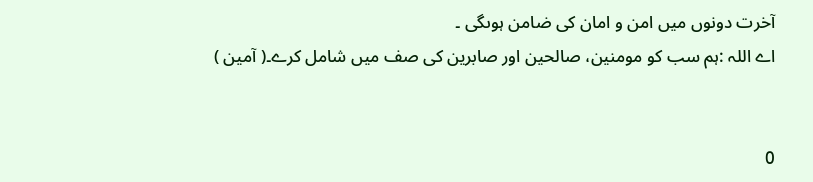آخرت دونوں میں امن و امان کی ضامن ہوںگی ۔
اے اللہ :ہم سب کو مومنین، صالحین اور صابرین کی صف میں شامل کرے۔( آمین )


0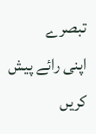تبصرے
اپنی رائے پیش کریں